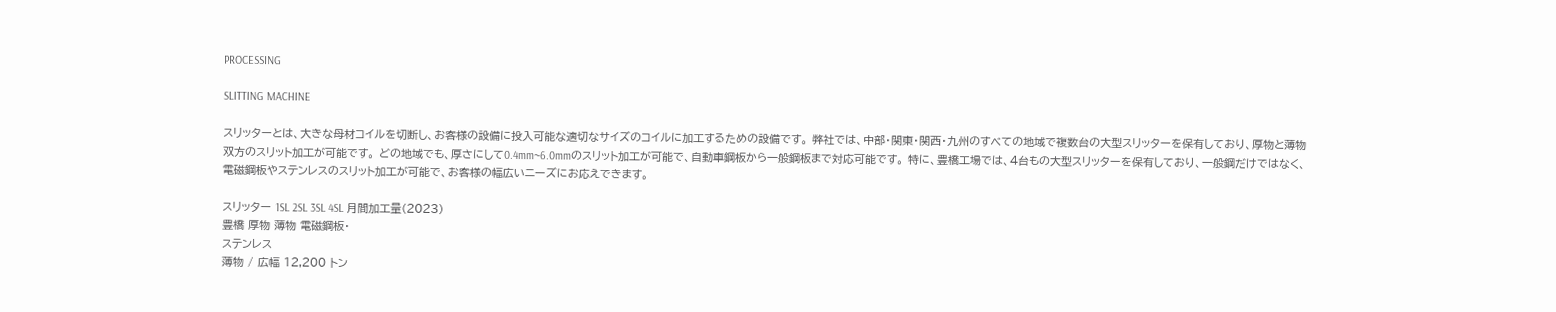PROCESSING

SLITTING MACHINE

スリッターとは、大きな母材コイルを切断し、お客様の設備に投入可能な適切なサイズのコイルに加工するための設備です。 弊社では、中部・関東・関西・九州のすべての地域で複数台の大型スリッターを保有しており、厚物と薄物双方のスリット加工が可能です。 どの地域でも、厚さにして0.4mm~6.0mmのスリット加工が可能で、自動車鋼板から一般鋼板まで対応可能です。 特に、豊橋工場では、4台もの大型スリッターを保有しており、一般鋼だけではなく、電磁鋼板やステンレスのスリット加工が可能で、お客様の幅広いニーズにお応えできます。

スリッター 1SL 2SL 3SL 4SL 月間加工量(2023)
豊橋 厚物 薄物 電磁鋼板・
ステンレス
薄物 / 広幅 12,200 トン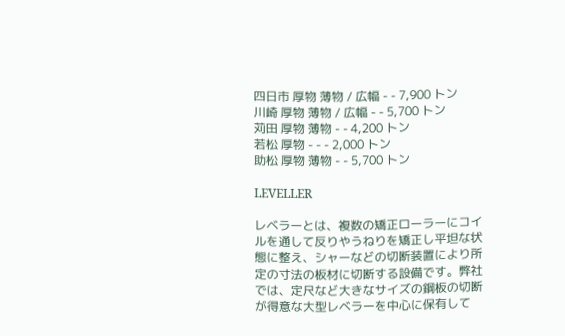四日市 厚物 薄物 / 広幅 - - 7,900 トン
川崎 厚物 薄物 / 広幅 - - 5,700 トン
苅田 厚物 薄物 - - 4,200 トン
若松 厚物 - - - 2,000 トン
助松 厚物 薄物 - - 5,700 トン

LEVELLER

レベラーとは、複数の矯正ローラーにコイルを通して反りやうねりを矯正し平坦な状態に整え、シャーなどの切断装置により所定の寸法の板材に切断する設備です。弊社では、定尺など大きなサイズの鋼板の切断が得意な大型レベラーを中心に保有して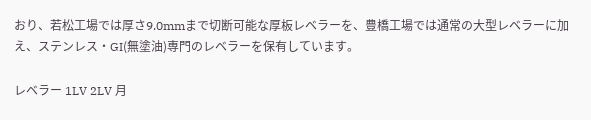おり、若松工場では厚さ9.0mmまで切断可能な厚板レベラーを、豊橋工場では通常の大型レベラーに加え、ステンレス・GI(無塗油)専門のレベラーを保有しています。

レベラー 1LV 2LV 月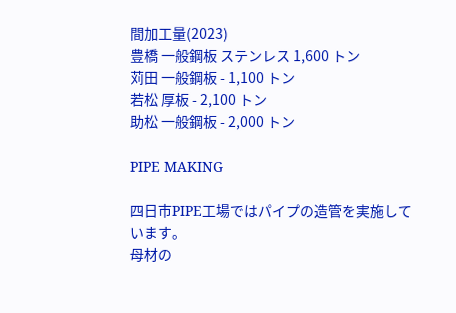間加工量(2023)
豊橋 一般鋼板 ステンレス 1,600 トン
苅田 一般鋼板 - 1,100 トン
若松 厚板 - 2,100 トン
助松 一般鋼板 - 2,000 トン

PIPE MAKING

四日市PIPE工場ではパイプの造管を実施しています。
母材の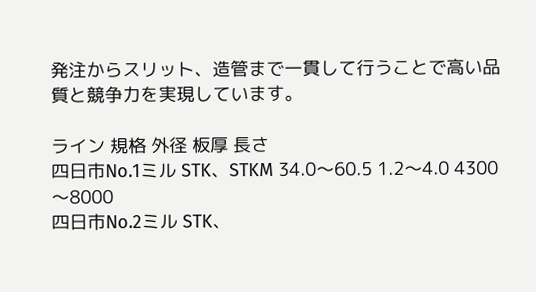発注からスリット、造管まで一貫して行うことで高い品質と競争力を実現しています。

ライン 規格 外径 板厚 長さ
四日市No.1ミル STK、STKM 34.0〜60.5 1.2〜4.0 4300〜8000
四日市No.2ミル STK、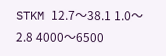STKM 12.7〜38.1 1.0〜2.8 4000〜6500